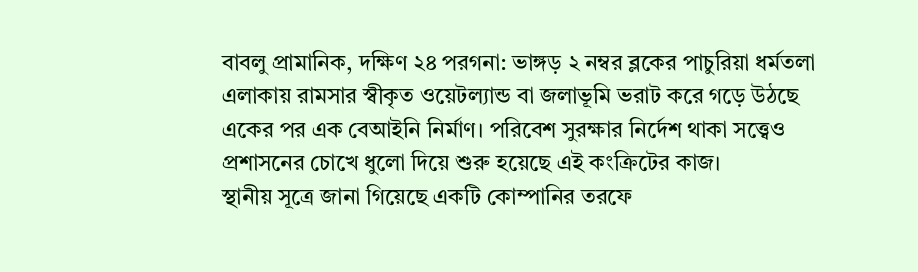বাবলু প্রামানিক, দক্ষিণ ২৪ পরগনা: ভাঙ্গড় ২ নম্বর ব্লকের পাচুরিয়া ধর্মতলা এলাকায় রামসার স্বীকৃত ওয়েটল্যান্ড বা জলাভূমি ভরাট করে গড়ে উঠছে একের পর এক বেআইনি নির্মাণ। পরিবেশ সুরক্ষার নির্দেশ থাকা সত্ত্বেও প্রশাসনের চোখে ধুলো দিয়ে শুরু হয়েছে এই কংক্রিটের কাজ।
স্থানীয় সূত্রে জানা গিয়েছে একটি কোম্পানির তরফে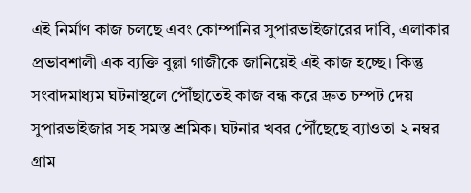এই নির্মাণ কাজ চলছে এবং কোম্পানির সুপারভাইজারের দাবি, এলাকার প্রভাবশালী এক ব্যক্তি বুল্লা গাজীকে জানিয়েই এই কাজ হচ্ছে। কিন্তু সংবাদমাধ্যম ঘটনাস্থলে পৌঁছাতেই কাজ বন্ধ করে দ্রুত চম্পট দেয় সুপারভাইজার সহ সমস্ত শ্রমিক। ঘটনার খবর পৌঁছেছে ব্যাওতা ২ নম্বর গ্রাম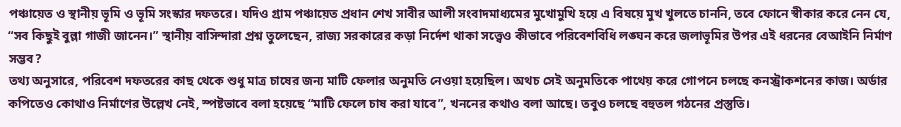পঞ্চায়েত ও স্থানীয় ভূমি ও ভূমি সংস্কার দফতরে। যদিও গ্রাম পঞ্চায়েত প্রধান শেখ সাবীর আলী সংবাদমাধ্যমের মুখোমুখি হয়ে এ বিষয়ে মুখ খুলতে চাননি, তবে ফোনে স্বীকার করে নেন যে, “সব কিছুই বুল্লা গাজী জানেন।” স্থানীয় বাসিন্দারা প্রশ্ন তুলেছেন, রাজ্য সরকারের কড়া নির্দেশ থাকা সত্ত্বেও কীভাবে পরিবেশবিধি লঙ্ঘন করে জলাভূমির উপর এই ধরনের বেআইনি নির্মাণ সম্ভব?
তথ্য অনুসারে, পরিবেশ দফতরের কাছ থেকে শুধু মাত্র চাষের জন্য মাটি ফেলার অনুমতি নেওয়া হয়েছিল। অথচ সেই অনুমতিকে পাথেয় করে গোপনে চলছে কনস্ট্রাকশনের কাজ। অর্ডার কপিতেও কোথাও নির্মাণের উল্লেখ নেই, স্পষ্টভাবে বলা হয়েছে “মাটি ফেলে চাষ করা যাবে”, খননের কথাও বলা আছে। তবুও চলছে বহুতল গঠনের প্রস্তুতি।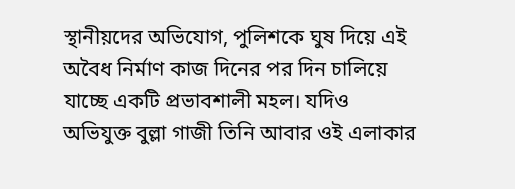স্থানীয়দের অভিযোগ, পুলিশকে ঘুষ দিয়ে এই অবৈধ নির্মাণ কাজ দিনের পর দিন চালিয়ে যাচ্ছে একটি প্রভাবশালী মহল। যদিও অভিযুক্ত বুল্লা গাজী তিনি আবার ওই এলাকার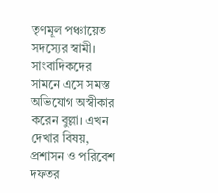তৃণমূল পঞ্চায়েত সদস্যের স্বামী। সাংবাদিকদের সামনে এসে সমস্ত অভিযোগ অস্বীকার করেন বুল্লা। এখন দেখার বিষয়, প্রশাসন ও পরিবেশ দফতর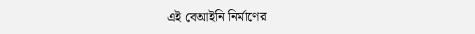এই বেআইনি নির্মাণের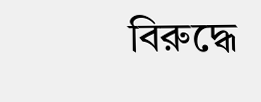বিরুদ্ধে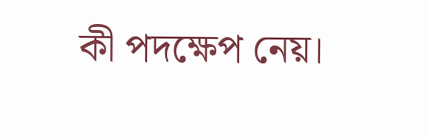কী পদক্ষেপ নেয়।